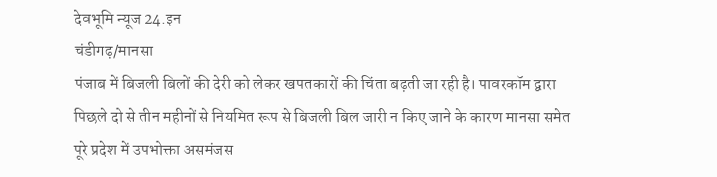देवभूमि न्यूज 24.इन
चंडीगढ़/मानसा
पंजाब में बिजली बिलों की देरी को लेकर खपतकारों की चिंता बढ़ती जा रही है। पावरकॉम द्वारा पिछले दो से तीन महीनों से नियमित रूप से बिजली बिल जारी न किए जाने के कारण मानसा समेत पूरे प्रदेश में उपभोक्ता असमंजस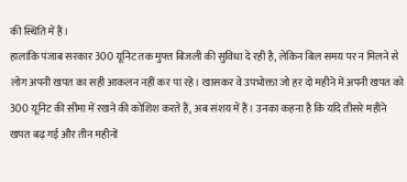की स्थिति में हैं।
हालांकि पंजाब सरकार 300 यूनिट तक मुफ्त बिजली की सुविधा दे रही है, लेकिन बिल समय पर न मिलने से लोग अपनी खपत का सही आकलन नहीं कर पा रहे। खासकर वे उपभोक्ता जो हर दो महीने में अपनी खपत को 300 यूनिट की सीमा में रखने की कोशिश करते हैं, अब संशय में हैं। उनका कहना है कि यदि तीसरे महीने खपत बढ़ गई और तीन महीनों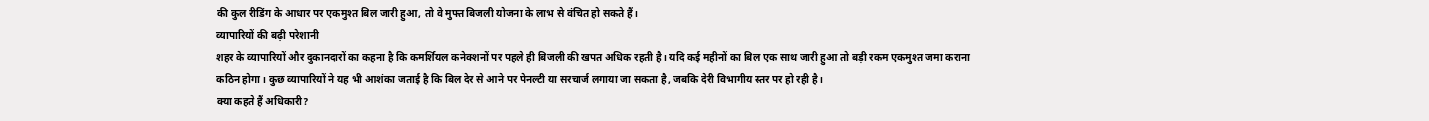की कुल रीडिंग के आधार पर एकमुश्त बिल जारी हुआ, तो वे मुफ्त बिजली योजना के लाभ से वंचित हो सकते हैं।
व्यापारियों की बढ़ी परेशानी
शहर के व्यापारियों और दुकानदारों का कहना है कि कमर्शियल कनेक्शनों पर पहले ही बिजली की खपत अधिक रहती है। यदि कई महीनों का बिल एक साथ जारी हुआ तो बड़ी रकम एकमुश्त जमा कराना कठिन होगा। कुछ व्यापारियों ने यह भी आशंका जताई है कि बिल देर से आने पर पेनल्टी या सरचार्ज लगाया जा सकता है, जबकि देरी विभागीय स्तर पर हो रही है।
क्या कहते हैं अधिकारी?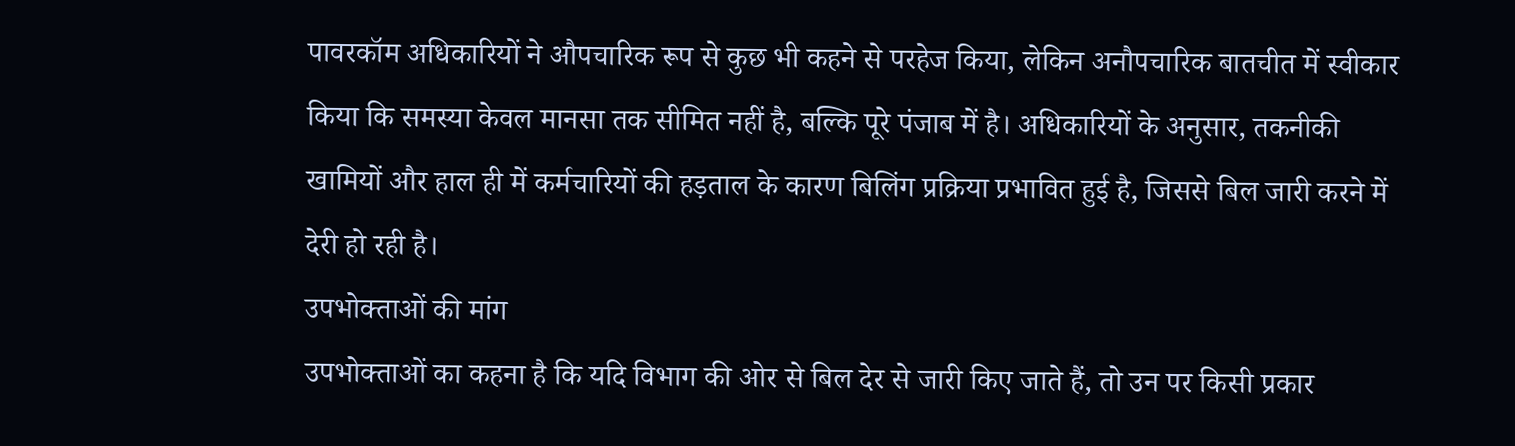पावरकॉम अधिकारियों ने औपचारिक रूप से कुछ भी कहने से परहेज किया, लेकिन अनौपचारिक बातचीत में स्वीकार किया कि समस्या केवल मानसा तक सीमित नहीं है, बल्कि पूरे पंजाब में है। अधिकारियों के अनुसार, तकनीकी खामियों और हाल ही में कर्मचारियों की हड़ताल के कारण बिलिंग प्रक्रिया प्रभावित हुई है, जिससे बिल जारी करने में देरी हो रही है।
उपभोक्ताओं की मांग
उपभोक्ताओं का कहना है कि यदि विभाग की ओर से बिल देर से जारी किए जाते हैं, तो उन पर किसी प्रकार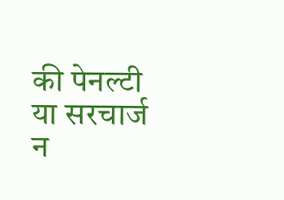की पेनल्टी या सरचार्ज न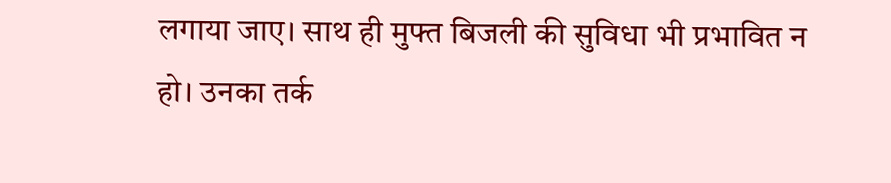लगाया जाए। साथ ही मुफ्त बिजली की सुविधा भी प्रभावित न हो। उनका तर्क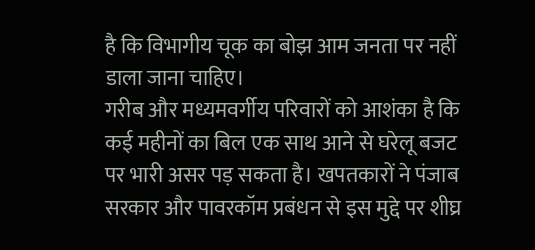है कि विभागीय चूक का बोझ आम जनता पर नहीं डाला जाना चाहिए।
गरीब और मध्यमवर्गीय परिवारों को आशंका है कि कई महीनों का बिल एक साथ आने से घरेलू बजट पर भारी असर पड़ सकता है। खपतकारों ने पंजाब सरकार और पावरकॉम प्रबंधन से इस मुद्दे पर शीघ्र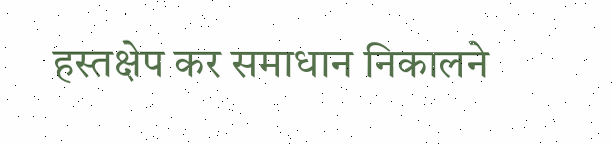हस्तक्षेप कर समाधान निकालने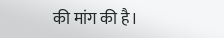की मांग की है।